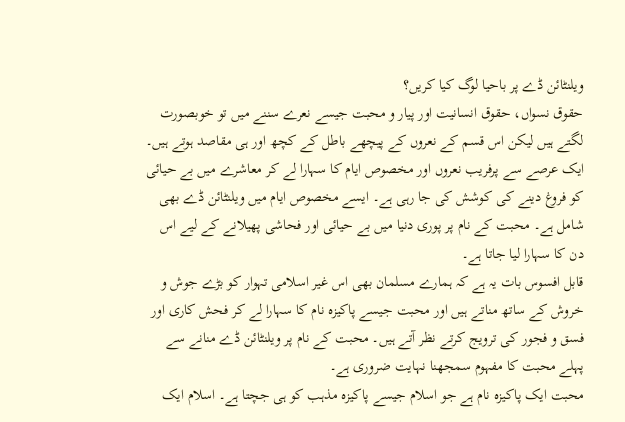ویلنٹائن ڈے پر باحیا لوگ کیا کریں؟
حقوق نسواں، حقوق انسانیت اور پیار و محبت جیسے نعرے سننے میں تو خوبصورت لگتے ہیں لیکن اس قسم کے نعروں کے پیچھے باطل کے کچھ اور ہی مقاصد ہوتے ہیں۔
ایک عرصے سے پرفریب نعروں اور مخصوص ایام کا سہارا لے کر معاشرے میں بے حیائی کو فروغ دینے کی کوشش کی جا رہی ہے۔ ایسے مخصوص ایام میں ویلنٹائن ڈے بھی شامل ہے۔ محبت کے نام پر پوری دنیا میں بے حیائی اور فحاشی پھیلانے کے لیے اس دن کا سہارا لیا جاتا ہے۔
قابل افسوس بات یہ ہے کہ ہمارے مسلمان بھی اس غیر اسلامی تہوار کو بڑے جوش و خروش کے ساتھ مناتے ہیں اور محبت جیسے پاکیزہ نام کا سہارا لے کر فحش کاری اور فسق و فجور کی ترویج کرتے نظر آتے ہیں۔ محبت کے نام پر ویلنٹائن ڈے منانے سے پہلے محبت کا مفہوم سمجھنا نہایت ضروری ہے۔
محبت ایک پاکیزہ نام ہے جو اسلام جیسے پاکیزہ مذہب کو ہی جچتا ہے۔ اسلام ایک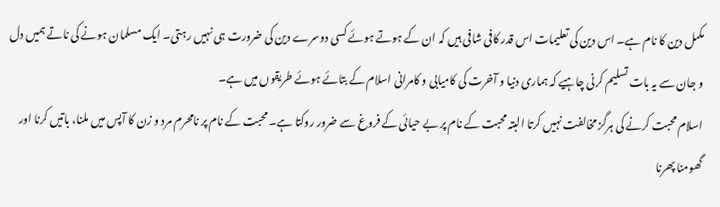مکمل دین کا نام ہے۔ اس دین کی تعلیمات اس قدر کافی شافی ہیں کہ ان کے ہوتے ہوئے کسی دوسرے دین کی ضرورت ہی نہیں رہتی۔ ایک مسلمان ہونے کی ناتے ہمیں دل و جان سے یہ بات تسلیم کرنی چاہیے کہ ہماری دنیا و آخرت کی کامیابی و کامرانی اسلام کے بتائے ہوئے طریقوں میں ہے۔
اسلام محبت کرنے کی ہرگز مخالفت نہیں کرتا البتہ محبت کے نام پر بے حیائی کے فروغ سے ضرور روکتا ہے۔ محبت کے نام پر نامحرم مرد و زن کا آپس میں ملنا، باتیں کرنا اور گھومنا پھرنا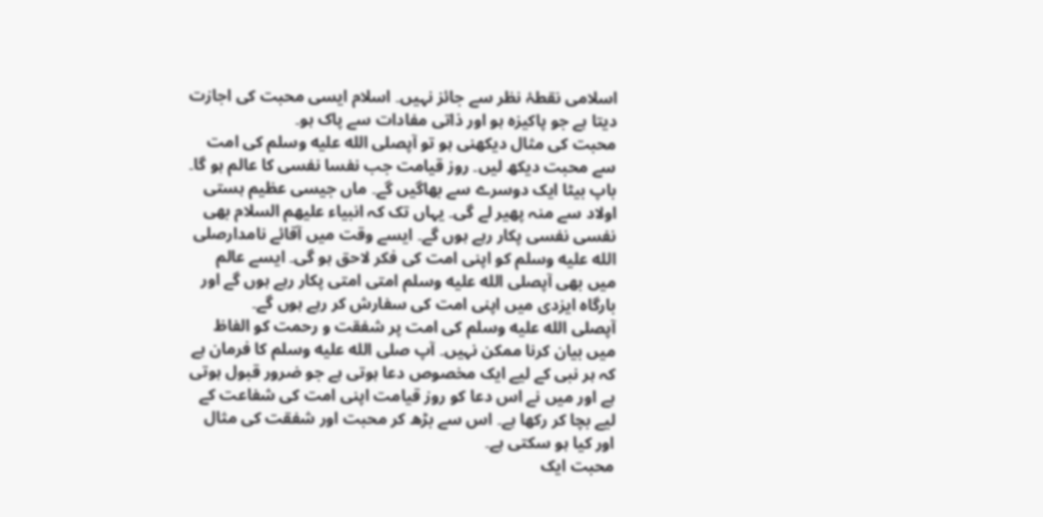اسلامی نقطۂ نظر سے جائز نہیں۔ اسلام ایسی محبت کی اجازت دیتا ہے جو پاکیزہ ہو اور ذاتی مفادات سے پاک ہو۔
محبت کی مثال دیکھنی ہو تو آپصلى الله عليه وسلم کی امت سے محبت دیکھ لیں۔ روز قیامت جب نفسا نفسی کا عالم ہو گا۔ باپ بیٹا ایک دوسرے سے بھاگیں گے۔ ماں جیسی عظیم ہستی اولاد سے منہ پھیر لے گی۔ یہاں تک کہ انبیاء علیھم السلام بھی نفسی نفسی پکار رہے ہوں گے۔ ایسے وقت میں آقائے نامدارصلى الله عليه وسلم کو اپنی امت کی فکر لاحق ہو گی۔ ایسے عالم میں بھی آپصلى الله عليه وسلم امتی امتی پکار رہے ہوں گے اور بارگاہ ایزدی میں اپنی امت کی سفارش کر رہے ہوں گے۔
آپصلى الله عليه وسلم کی امت پر شفقت و رحمت کو الفاظ میں بیان کرنا ممکن نہیں۔ آپ صلى الله عليه وسلم کا فرمان ہے کہ ہر نبی کے لیے ایک مخصوص دعا ہوتی ہے جو ضرور قبول ہوتی ہے اور میں نے اس دعا کو روز قیامت اپنی امت کی شفاعت کے لیے بچا کر رکھا ہے۔ اس سے بڑھ کر محبت اور شفقت کی مثال اور کیا ہو سکتی ہے۔
محبت ایک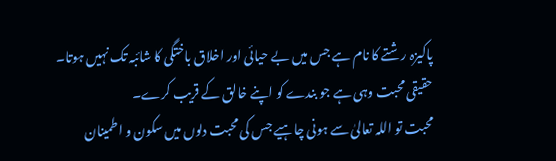پاکیزہ رشتے کا نام ہے جس میں بے حیائی اور اخلاق باختگی کا شائبہ تک نہیں ہوتا۔ حقیقی محبت وہی ہے جو بندے کو اپنے خالق کے قریب کرے۔
محبت تو اللہ تعالیٰ سے ہونی چاہیے جس کی محبت دلوں میں سکون و اطمینان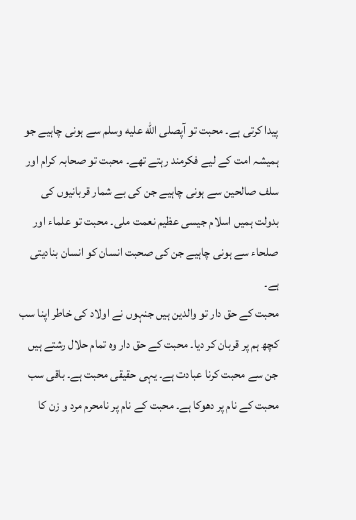پیدا کرتی ہے۔ محبت تو آپصلى الله عليه وسلم سے ہونی چاہیے جو ہمیشہ امت کے لیے فکرمند رہتے تھے۔ محبت تو صحابہ کرام اور سلف صالحین سے ہونی چاہیے جن کی بے شمار قربانیوں کی بدولت ہمیں اسلام جیسی عظیم نعمت ملی۔ محبت تو علماء اور صلحاء سے ہونی چاہیے جن کی صحبت انسان کو انسان بنادیتی ہے۔
محبت کے حق دار تو والدین ہیں جنہوں نے اولاد کی خاطر اپنا سب کچھ ہم پر قربان کر دیا۔ محبت کے حق دار وہ تمام حلال رشتے ہیں جن سے محبت کرنا عبادت ہے۔ یہی حقیقی محبت ہے۔ باقی سب محبت کے نام پر دھوکا ہے۔ محبت کے نام پر نامحرم مرد و زن کا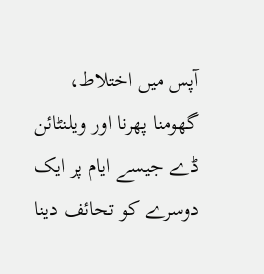آپس میں اختلاط، گھومنا پھرنا اور ویلنٹائن ڈے جیسے ایام پر ایک دوسرے کو تحائف دینا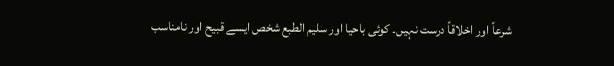شرعاً اور اخلاقاً درست نہیں۔ کوئی باحیا اور سلیم الطبع شخص ایسے قبیح اور نامناسب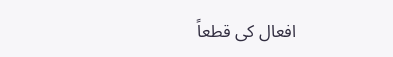افعال کی قطعاً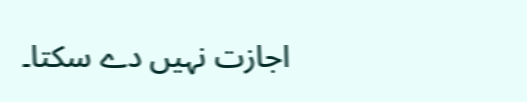اجازت نہیں دے سکتا۔